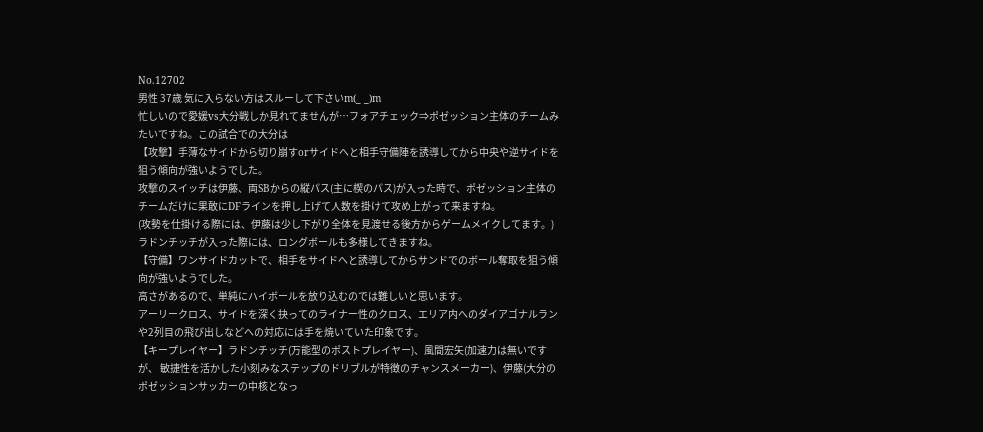No.12702
男性 37歳 気に入らない方はスルーして下さいm(_ _)m
忙しいので愛媛vs大分戦しか見れてませんが…フォアチェック⇒ポゼッション主体のチームみたいですね。この試合での大分は
【攻撃】手薄なサイドから切り崩すorサイドへと相手守備陣を誘導してから中央や逆サイドを狙う傾向が強いようでした。
攻撃のスイッチは伊藤、両SBからの縦パス(主に楔のパス)が入った時で、ポゼッション主体のチームだけに果敢にDFラインを押し上げて人数を掛けて攻め上がって来ますね。
(攻勢を仕掛ける際には、伊藤は少し下がり全体を見渡せる後方からゲームメイクしてます。)
ラドンチッチが入った際には、ロングボールも多様してきますね。
【守備】ワンサイドカットで、相手をサイドへと誘導してからサンドでのボール奪取を狙う傾向が強いようでした。
高さがあるので、単純にハイボールを放り込むのでは難しいと思います。
アーリークロス、サイドを深く抉ってのライナー性のクロス、エリア内へのダイアゴナルランや2列目の飛び出しなどへの対応には手を焼いていた印象です。
【キープレイヤー】ラドンチッチ(万能型のポストプレイヤー)、風間宏矢(加速力は無いですが、 敏捷性を活かした小刻みなステップのドリブルが特徴のチャンスメーカー)、伊藤(大分のポゼッションサッカーの中核となっ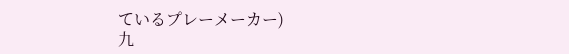ているプレーメーカー)
九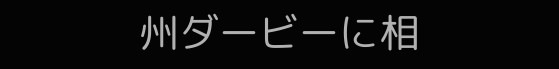州ダービーに相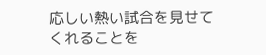応しい熱い試合を見せてくれることを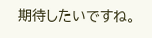期待したいですね。